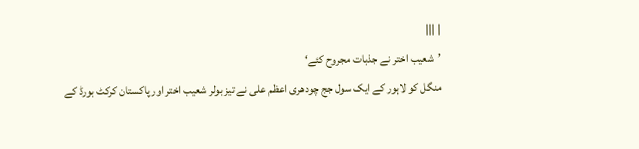| |||
’شعیب اختر نے جذبات مجروح کئے‘
منگل کو لاہور کے ایک سول جج چودھری اعظم علی نے تیز بولر شعیب اختر اور پاکستان کرکٹ بورڈ کے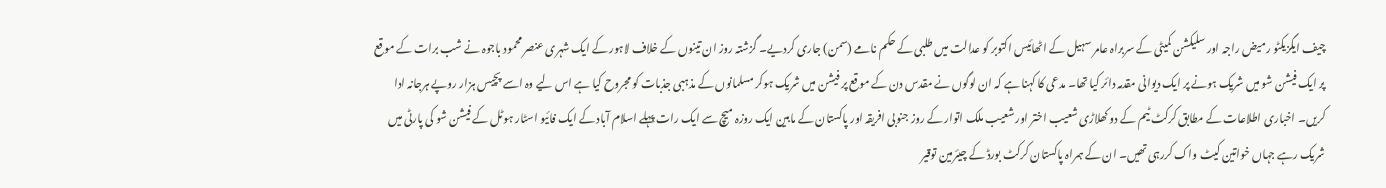چیف ایگزیکٹو رمیض راجہ اور سلیکشن کمیٹی کے سربراہ عامر سہیل کے اٹھائیس اکتوبر کو عدالت میں طلبی کے حکم نامے (سمن) جاری کردیے۔ گزشتہ روز ان تینوں کے خلاف لاہور کے ایک شہری عنصر محمود باجوہ نے شب برات کے موقع پر ایک فیشن شو میں شریک ہونے پر ایک دیوانی مقدمہ دائر کیا تھا۔ مدعی کا کہنا ہے کہ ان لوگوں نے مقدس دن کے موقع پر فیشن میں شریک ہوکر مسلمانوں کے مذہبی جذبات کو مجروح کیا ہے اس لیے وہ اسے پچیس ہزار روپے ہرجانہ ادا کریں۔ اخباری اطلاعات کے مطابق کرکٹ ٹیم کے دو کھلاڑی شعیب اختر اور شعیب ملک اتوار کے روز جنوبی افریقہ اور پاکستان کے مابین ایک روزہ میچ سے ایک رات پہلے اسلام آباد کے ایک فائیو اسٹار ہوٹل کے فیشن شو کی پارٹی میں شریک رہے جہاں خواتین کیٹ واک کررہی تھیں۔ ان کے ہمراہ پاکستان کرکٹ بورڈ کے چیئرمین توقیر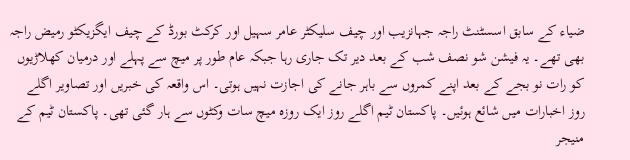ضیاء کے سابق اسسٹنٹ راجہ جہانزیب اور چیف سلیکٹر عامر سہیل اور کرکٹ بورڈ کے چیف ایگزیکٹو رمیض راجہ بھی تھے۔ یہ فیشن شو نصف شب کے بعد دیر تک جاری رہا جبکہ عام طور پر میچ سے پہلے اور درمیان کھلاڑیوں کو رات نو بجے کے بعد اپنے کمروں سے باہر جانے کی اجازت نہیں ہوتی۔ اس واقعہ کی خبریں اور تصاویر اگلے روز اخبارات میں شائع ہوئیں۔ پاکستان ٹیم اگلے روز ایک روزہ میچ سات وکٹوں سے ہار گئی تھی۔ پاکستان ٹیم کے منیجر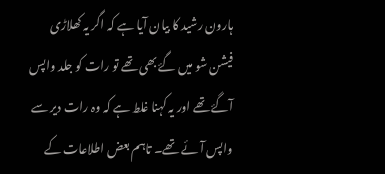ہارون رشید کا بیان آیا ہے کہ اگر یہ کھلاڑی فیشن شو میں گۓ بھی تھے تو رات کو جلد واپس آگۓ تھے اور یہ کہنا غلط ہے کہ وہ رات دیر سے واپس آئے تھے۔ تاہم بعض اطلاعات کے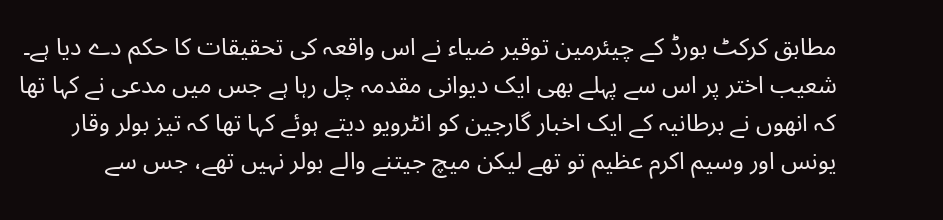مطابق کرکٹ بورڈ کے چیئرمین توقیر ضیاء نے اس واقعہ کی تحقیقات کا حکم دے دیا ہے۔ شعیب اختر پر اس سے پہلے بھی ایک دیوانی مقدمہ چل رہا ہے جس میں مدعی نے کہا تھا کہ انھوں نے برطانیہ کے ایک اخبار گارجین کو انٹرویو دیتے ہوئے کہا تھا کہ تیز بولر وقار یونس اور وسیم اکرم عظیم تو تھے لیکن میچ جیتنے والے بولر نہیں تھے، جس سے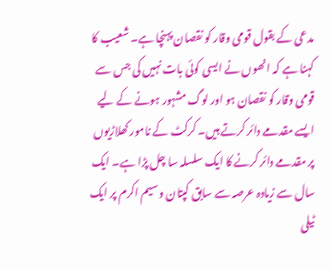مدعی کے بقول قومی وقار کو نقصان پہنچا ہے۔ شعیب کا کہنا ہے کہ انھوں نے ایسی کوئی بات نہیں کی جس سے قومی وقار کو نقصان ہو اور لوگ مشہور ہونے کے لیے ایسے مقدمے دائر کرتے ہیں۔ کرکٹ کے نامور کھلاڑیوں پر مقدمے دائر کرنے کا ایک سلسلہ سا چل پڑا ہے۔ ایک سال سے زیادہ عرصہ سے سابق کپتان وسیم اکرم پر ایک ٹیلی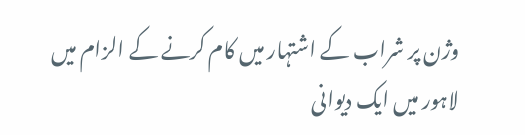وژن پر شراب کے اشتہار میں کام کرنے کے الزام میں لاہور میں ایک دیوانی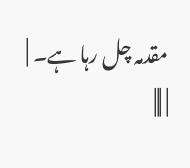مقدمہ چل رہا ہے۔ |
| |||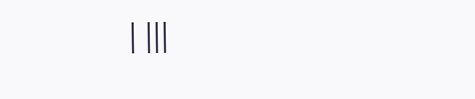| |||